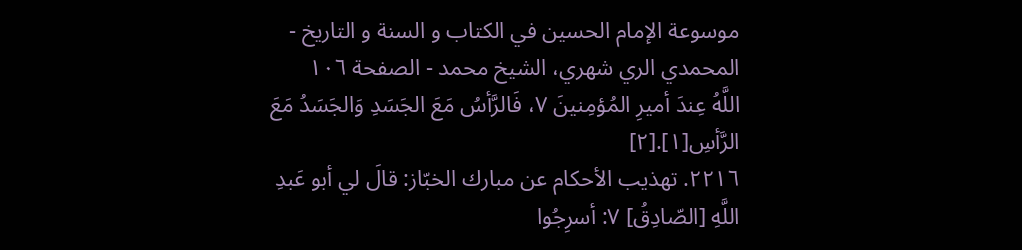موسوعة الإمام الحسين في الكتاب و السنة و التاريخ - المحمدي الري شهري، الشيخ محمد - الصفحة ١٠٦
اللَّهُ عِندَ أميرِ المُؤمِنينَ ٧، فَالرَّأسُ مَعَ الجَسَدِ وَالجَسَدُ مَعَ الرَّأسِ[١].[٢]
٢٢١٦. تهذيب الأحكام عن مبارك الخبّاز: قالَ لي أبو عَبدِ اللَّهِ [الصّادِقُ] ٧: أسرِجُوا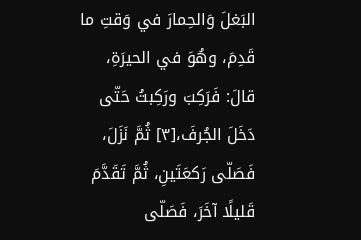البَغلَ وَالحِمارَ في وَقتِ ما قَدِمَ، وهُوَ في الحيرَةِ، قالَ: فَرَكِبَ ورَكِبتُ حَتّى دَخَلَ الجُرفَ،[٣] ثُمَّ نَزَلَ، فَصَلّى رَكعَتَينِ، ثُمَّ تَقَدَّمَ قَليلًا آخَرَ، فَصَلّى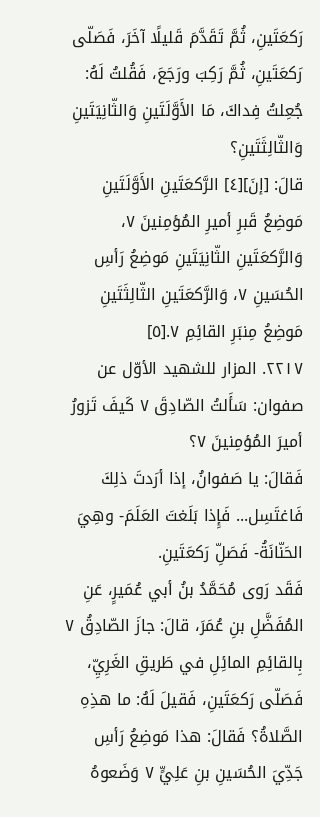رَكعَتَينِ، ثُمَّ تَقَدَّمَ قَليلًا آخَرَ، فَصَلّى رَكعَتَينِ، ثُمَّ رَكِبَ ورَجَعَ، فَقُلتُ لَهُ: جُعِلتُ فِداكَ، مَا الأَوَّلَتَينِ وَالثّانِيَتَينِ وَالثّالِثَتَينِ؟
قالَ: [إنَ][٤] الرَّكعَتَينِ الأَوَّلَتَينِ مَوضِعُ قَبرِ أميرِ المُؤمِنينَ ٧، وَالرَّكعَتَينِ الثّانِيَتَينِ مَوضِعُ رَأسِ الحُسَينِ ٧، وَالرَّكعَتَينِ الثّالِثَتَينِ مَوضِعُ مِنبَرِ القائِمِ ٧.[٥]
٢٢١٧. المزار للشهيد الأوّل عن صفوان: سَأَلتُ الصّادِقَ ٧ كَيفَ تَزورُ أميرَ المُؤمِنينَ ٧؟
فَقالَ: يا صَفوانُ، إذا أرَدتَ ذلِكَ فَاغتَسِل... فَإِذا بَلَغتَ العَلَمَ- وهِيَ الحَنّانَةُ- فَصَلِّ رَكعَتَينِ.
فَقَد رَوى مُحَمَّدُ بنُ أبي عُمَيرٍ، عَنِ المُفَضَّلِ بنِ عُمَرَ، قالَ: جازَ الصّادِقُ ٧ بِالقائِمِ المائِلِ في طَريقِ الغَرِيِّ، فَصَلّى رَكعَتَينِ، فَقيلَ لَهُ: ما هذِهِ الصَّلاةُ؟ فَقالَ: هذا مَوضِعُ رَأسِ جَدِّيَ الحُسَينِ بنِ عَلِيٍّ ٧ وَضَعوهُ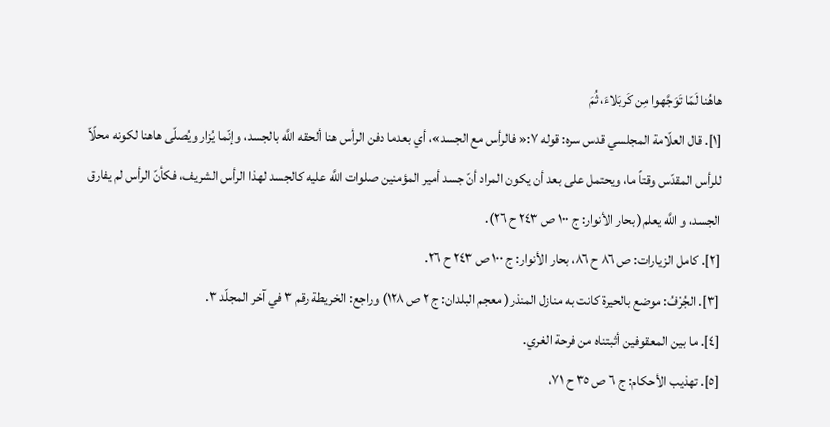هاهُنا لَمّا تَوَجَّهوا مِن كَربَلاءَ، ثُمَ
[١]. قال العلّامة المجلسي قدس سره: قوله ٧:« فالرأس مع الجسد»، أي بعدما دفن الرأس هنا ألحقه اللَّه بالجسد، وإنّما يُزار ويُصلّى هاهنا لكونه محلًاّ للرأس المقدّس وقتاً ما، ويحتمل على بعد أن يكون المراد أنّ جسد أمير المؤمنين صلوات اللَّه عليه كالجسد لهذا الرأس الشريف، فكأنّ الرأس لم يفارق الجسد، و اللَّه يعلم( بحار الأنوار: ج ١٠٠ ص ٢٤٣ ح ٢٦).
[٢]. كامل الزيارات: ص ٨٦ ح ٨٦، بحار الأنوار: ج ١٠٠ ص ٢٤٣ ح ٢٦.
[٣]. الجُرْفُ: موضع بالحيرة كانت به منازل المنذر( معجم البلدان: ج ٢ ص ١٢٨) وراجع: الخريطة رقم ٣ في آخر المجلّد ٣.
[٤]. ما بين المعقوفين أثبتناه من فرحة الغري.
[٥]. تهذيب الأحكام: ج ٦ ص ٣٥ ح ٧١،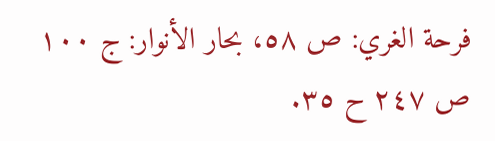فرحة الغري: ص ٥٨، بحار الأنوار: ج ١٠٠ ص ٢٤٧ ح ٣٥.